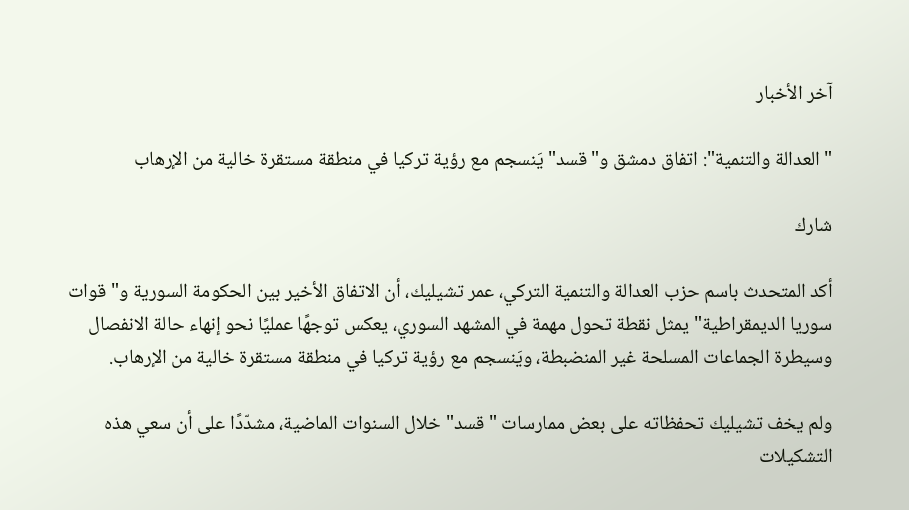آخر الأخبار

"العدالة والتنمية": اتفاق دمشق و"قسد" يَنسجم مع رؤية تركيا في منطقة مستقرة خالية من الإرهاب

شارك

أكد المتحدث باسم حزب العدالة والتنمية التركي، عمر تشيليك، أن الاتفاق الأخير بين الحكومة السورية و"قوات سوريا الديمقراطية" يمثل نقطة تحول مهمة في المشهد السوري، يعكس توجهًا عمليًا نحو إنهاء حالة الانفصال وسيطرة الجماعات المسلحة غير المنضبطة، ويَنسجم مع رؤية تركيا في منطقة مستقرة خالية من الإرهاب.

ولم يخف تشيليك تحفظاته على بعض ممارسات "قسد" خلال السنوات الماضية، مشدّدًا على أن سعي هذه التشكيلات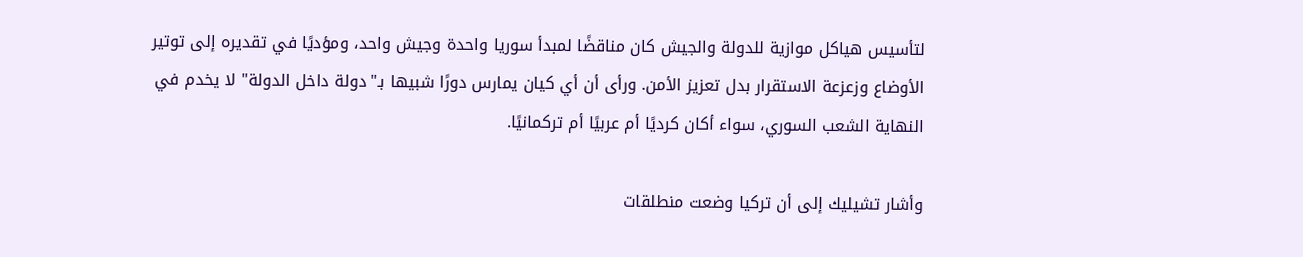لتأسيس هياكل موازية للدولة والجيش كان مناقضًا لمبدأ سوريا واحدة وجيش واحد، ومؤديًا في تقديره إلى توتير الأوضاع وزعزعة الاستقرار بدل تعزيز الأمن. ورأى أن أي كيان يمارس دورًا شبيها بـ"دولة داخل الدولة" لا يخدم في النهاية الشعب السوري، سواء أكان كرديًا أم عربيًا أم تركمانيًا.

وأشار تشيليك إلى أن تركيا وضعت منطلقات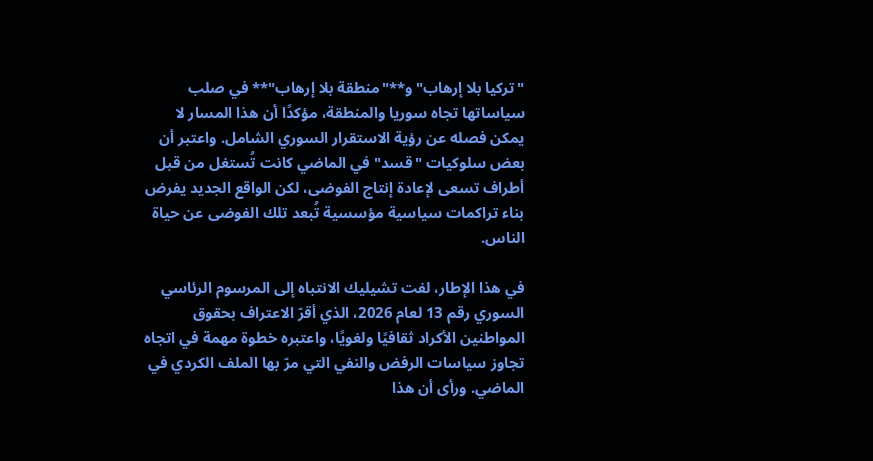"تركيا بلا إرهاب" و**"منطقة بلا إرهاب"** في صلب سياساتها تجاه سوريا والمنطقة، مؤكدًا أن هذا المسار لا يمكن فصله عن رؤية الاستقرار السوري الشامل. واعتبر أن بعض سلوكيات "قسد" في الماضي كانت تُستغل من قبل أطراف تسعى لإعادة إنتاج الفوضى، لكن الواقع الجديد يفرض بناء تراكمات سياسية مؤسسية تُبعد تلك الفوضى عن حياة الناس.

في هذا الإطار، لفت تشيليك الانتباه إلى المرسوم الرئاسي السوري رقم 13 لعام 2026، الذي أقرّ الاعتراف بحقوق المواطنين الأكراد ثقافيًا ولغويًا، واعتبره خطوة مهمة في اتجاه تجاوز سياسات الرفض والنفي التي مرّ بها الملف الكردي في الماضي. ورأى أن هذا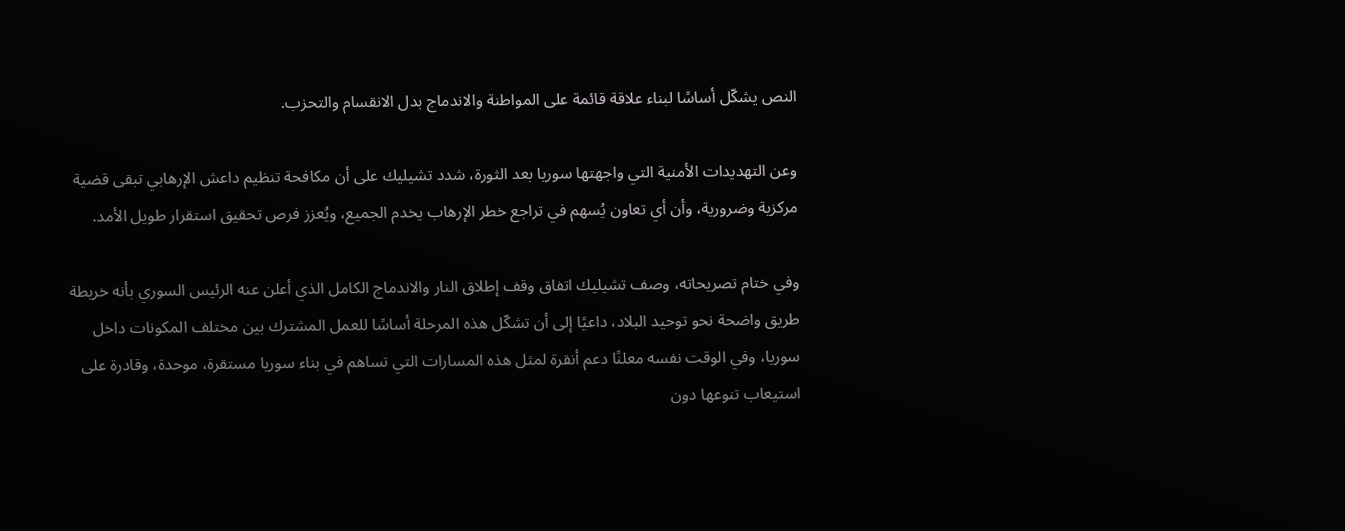النص يشكّل أساسًا لبناء علاقة قائمة على المواطنة والاندماج بدل الانقسام والتحزب.

وعن التهديدات الأمنية التي واجهتها سوريا بعد الثورة، شدد تشيليك على أن مكافحة تنظيم داعش الإرهابي تبقى قضية مركزية وضرورية، وأن أي تعاون يُسهم في تراجع خطر الإرهاب يخدم الجميع، ويُعزز فرص تحقيق استقرار طويل الأمد.

وفي ختام تصريحاته، وصف تشيليك اتفاق وقف إطلاق النار والاندماج الكامل الذي أعلن عنه الرئيس السوري بأنه خريطة طريق واضحة نحو توحيد البلاد، داعيًا إلى أن تشكّل هذه المرحلة أساسًا للعمل المشترك بين مختلف المكونات داخل سوريا، وفي الوقت نفسه معلنًا دعم أنقرة لمثل هذه المسارات التي تساهم في بناء سوريا مستقرة، موحدة، وقادرة على استيعاب تنوعها دون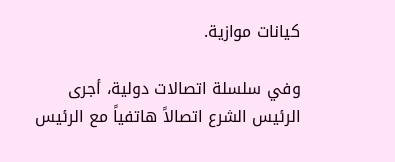كيانات موازية.

وفي سلسلة اتصالات دولية، أجرى الرئيس الشرع اتصالاً هاتفياً مع الرئيس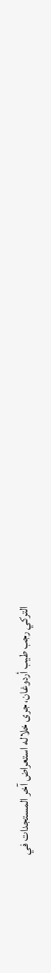التركي رجب طيب أردوغان، جرى خلاله استعراض آخر المستجدات في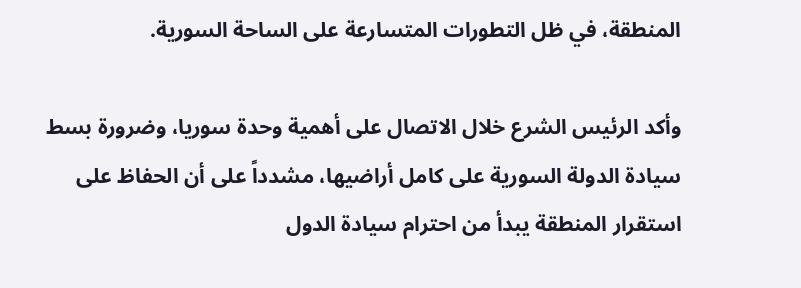المنطقة، في ظل التطورات المتسارعة على الساحة السورية.

وأكد الرئيس الشرع خلال الاتصال على أهمية وحدة سوريا، وضرورة بسط سيادة الدولة السورية على كامل أراضيها، مشدداً على أن الحفاظ على استقرار المنطقة يبدأ من احترام سيادة الدول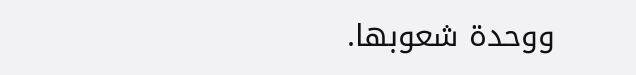ووحدة شعوبها.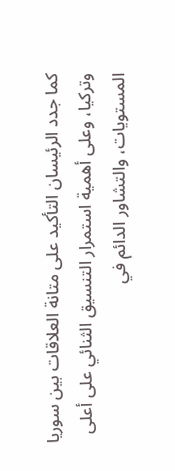كما جدد الرئيسان التأكيد على متانة العلاقات بين سوريا وتركيا، وعلى أهمية استمرار التنسيق الثنائي على أعلى المستويات، والتشاور الدائم في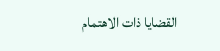القضايا ذات الاهتمام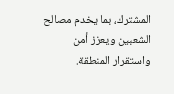المشترك، بما يخدم مصالح الشعبين ويعزز أمن واستقرار المنطقة.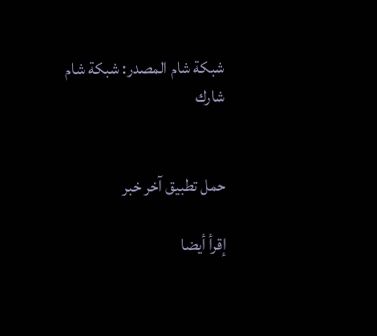شبكة شام المصدر: شبكة شام
شارك


حمل تطبيق آخر خبر

إقرأ أيضا